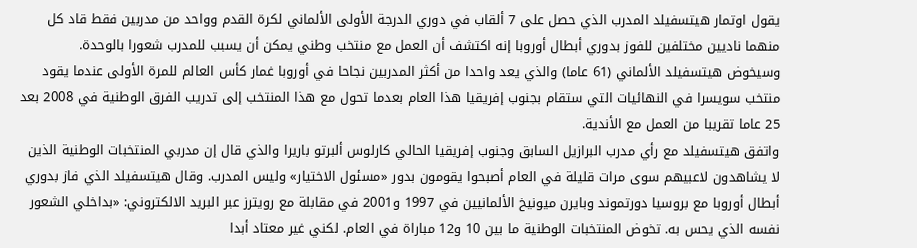يقول اوتمار هيتسفيلد المدرب الذي حصل على 7 ألقاب في دوري الدرجة الأولى الألماني لكرة القدم وواحد من مدربين فقط قاد كل منهما ناديين مختلفين للفوز بدوري أبطال أوروبا إنه اكتشف أن العمل مع منتخب وطني يمكن أن يسبب للمدرب شعورا بالوحدة.
وسيخوض هيتسفيلد الألماني (61 عاما) والذي يعد واحدا من أكثر المدربين نجاحا في أوروبا غمار كأس العالم للمرة الأولى عندما يقود منتخب سويسرا في النهائيات التي ستقام بجنوب إفريقيا هذا العام بعدما تحول مع هذا المنتخب إلى تدريب الفرق الوطنية في 2008 بعد 25 عاما تقريبا من العمل مع الأندية.
واتفق هيتسفيلد مع رأي مدرب البرازيل السابق وجنوب إفريقيا الحالي كارلوس ألبرتو باريرا والذي قال إن مدربي المنتخبات الوطنية الذين لا يشاهدون لاعبيهم سوى مرات قليلة في العام أصبحوا يقومون بدور «مسئول الاختيار» وليس المدرب. وقال هيتسفيلد الذي فاز بدوري أبطال أوروبا مع بروسيا دورتموند وبايرن ميونيخ الألمانيين في 1997 و2001 في مقابلة مع رويترز عبر البريد الالكتروني: «بداخلي الشعور نفسه الذي يحس به. تخوض المنتخبات الوطنية ما بين 10 و12 مباراة في العام. لكني غير معتاد أبدا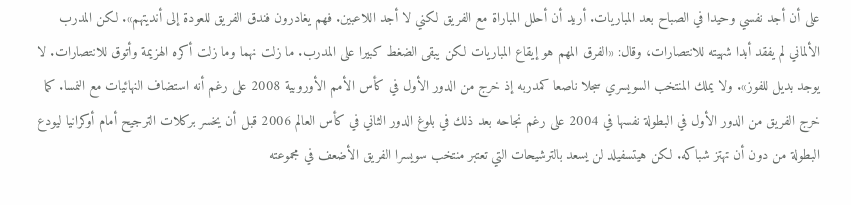على أن أجد نفسي وحيدا في الصباح بعد المباريات. أريد أن أحلل المباراة مع الفريق لكني لا أجد اللاعبين. فهم يغادرون فندق الفريق للعودة إلى أنديتهم». لكن المدرب الألماني لم يفقد أبدا شهيته للانتصارات، وقال: «الفرق المهم هو إيقاع المباريات لكن يبقى الضغط كبيرا على المدرب. ما زلت نهما وما زلت أكره الهزيمة وأتوق للانتصارات. لا يوجد بديل للفوز». ولا يملك المنتخب السويسري سجلا ناصعا كمدربه إذ خرج من الدور الأول في كأس الأمم الأوروبية 2008 على رغم أنه استضاف النهائيات مع النمسا. كما خرج الفريق من الدور الأول في البطولة نفسها في 2004 على رغم نجاحه بعد ذلك في بلوغ الدور الثاني في كأس العالم 2006 قبل أن يخسر بركلات الترجيح أمام أوكرانيا ليودع البطولة من دون أن تهتز شباكه. لكن هيتسفيلد لن يسعد بالترشيحات التي تعتبر منتخب سويسرا الفريق الأضعف في مجموعته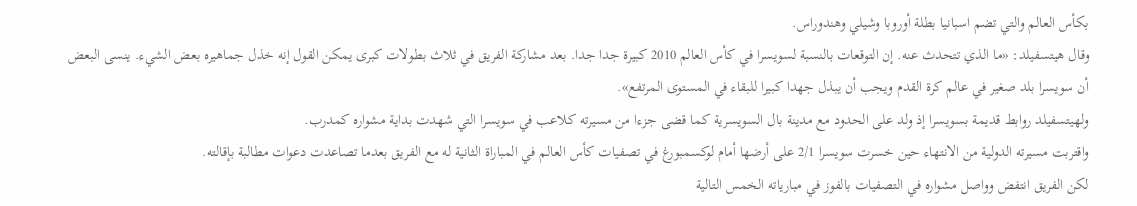بكأس العالم والتي تضم اسبانيا بطلة أوروبا وشيلي وهندوراس.
وقال هيتسفيلد: «ما الذي تتحدث عنه. إن التوقعات بالنسبة لسويسرا في كأس العالم 2010 كبيرة جدا جدا. بعد مشاركة الفريق في ثلاث بطولات كبرى يمكن القول إنه خذل جماهيره بعض الشيء. ينسى البعض أن سويسرا بلد صغير في عالم كرة القدم ويجب أن يبذل جهدا كبيرا للبقاء في المستوى المرتفع».
ولهيتسفيلد روابط قديمة بسويسرا إذ ولد على الحدود مع مدينة بال السويسرية كما قضى جزءا من مسيرته كلاعب في سويسرا التي شهدت بداية مشواره كمدرب.
واقتربت مسيرته الدولية من الانتهاء حين خسرت سويسرا 2/1 على أرضها أمام لوكسمبورغ في تصفيات كأس العالم في المباراة الثانية له مع الفريق بعدما تصاعدت دعوات مطالبة بإقالته.
لكن الفريق انتفض وواصل مشواره في التصفيات بالفوز في مبارياته الخمس التالية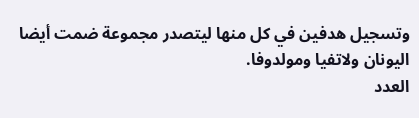وتسجيل هدفين في كل منها ليتصدر مجموعة ضمت أيضا اليونان ولاتفيا ومولدوفا.
العدد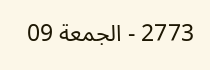2773 - الجمعة 09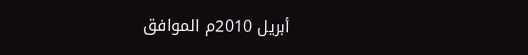أبريل 2010م الموافق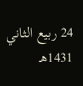24 ربيع الثاني 1431هـ